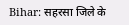Bihar: सहरसा जिले के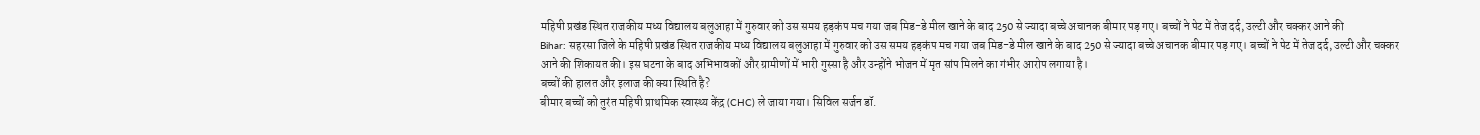महिषी प्रखंड स्थित राजकीय मध्य विद्यालय बलुआहा में गुरुवार को उस समय हड़कंप मच गया जब मिड-डे मील खाने के बाद 250 से ज्यादा बच्चे अचानक बीमार पड़ गए। बच्चों ने पेट में तेज दर्द, उल्टी और चक्कर आने की
Bihar: सहरसा जिले के महिषी प्रखंड स्थित राजकीय मध्य विद्यालय बलुआहा में गुरुवार को उस समय हड़कंप मच गया जब मिड-डे मील खाने के बाद 250 से ज्यादा बच्चे अचानक बीमार पड़ गए। बच्चों ने पेट में तेज दर्द, उल्टी और चक्कर आने की शिकायत की। इस घटना के बाद अभिभावकों और ग्रामीणों में भारी गुस्सा है और उन्होंने भोजन में मृत सांप मिलने का गंभीर आरोप लगाया है।
बच्चों की हालत और इलाज की क्या स्थिति है?
बीमार बच्चों को तुरंत महिषी प्राथमिक स्वास्थ्य केंद्र (CHC) ले जाया गया। सिविल सर्जन डॉ.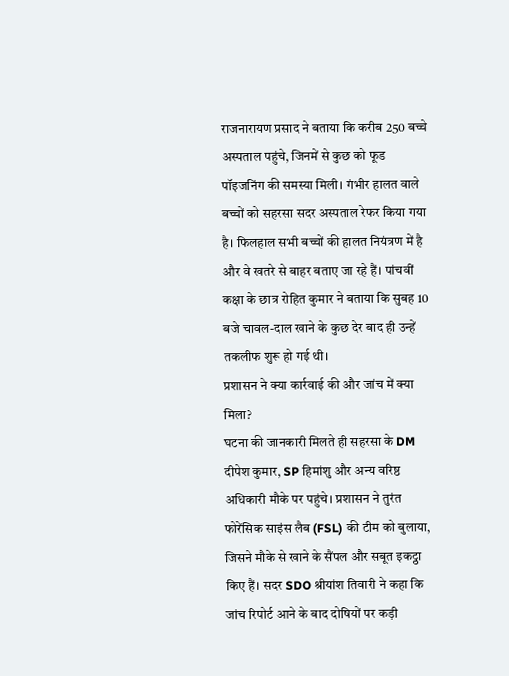राजनारायण प्रसाद ने बताया कि करीब 250 बच्चे अस्पताल पहुंचे, जिनमें से कुछ को फूड पॉइजनिंग की समस्या मिली। गंभीर हालत वाले बच्चों को सहरसा सदर अस्पताल रेफर किया गया है। फिलहाल सभी बच्चों की हालत नियंत्रण में है और वे खतरे से बाहर बताए जा रहे हैं। पांचवीं कक्षा के छात्र रोहित कुमार ने बताया कि सुबह 10 बजे चावल-दाल खाने के कुछ देर बाद ही उन्हें तकलीफ शुरू हो गई थी।
प्रशासन ने क्या कार्रवाई की और जांच में क्या मिला?
घटना की जानकारी मिलते ही सहरसा के DM दीपेश कुमार, SP हिमांशु और अन्य वरिष्ठ अधिकारी मौके पर पहुंचे। प्रशासन ने तुरंत फोरेंसिक साइंस लैब (FSL) की टीम को बुलाया, जिसने मौके से खाने के सैंपल और सबूत इकट्ठा किए हैं। सदर SDO श्रीयांश तिवारी ने कहा कि जांच रिपोर्ट आने के बाद दोषियों पर कड़ी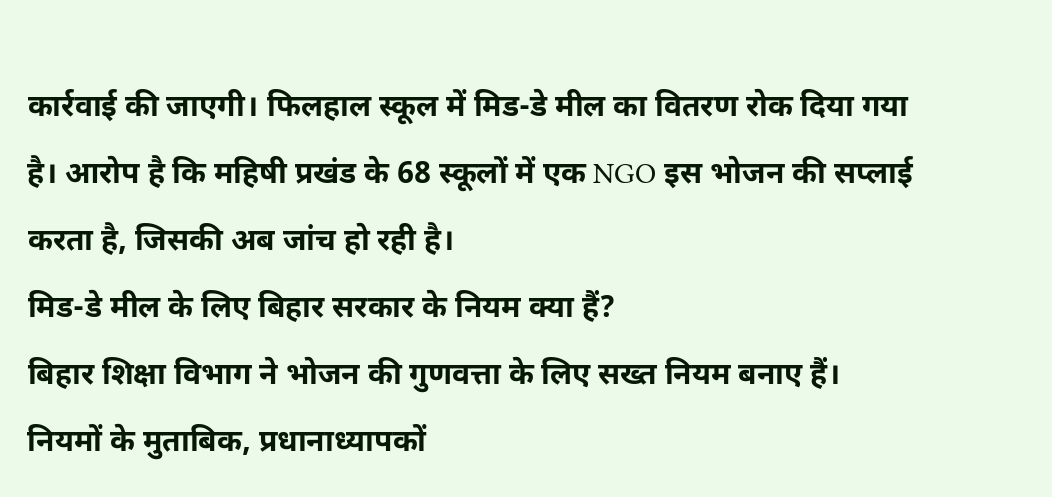कार्रवाई की जाएगी। फिलहाल स्कूल में मिड-डे मील का वितरण रोक दिया गया है। आरोप है कि महिषी प्रखंड के 68 स्कूलों में एक NGO इस भोजन की सप्लाई करता है, जिसकी अब जांच हो रही है।
मिड-डे मील के लिए बिहार सरकार के नियम क्या हैं?
बिहार शिक्षा विभाग ने भोजन की गुणवत्ता के लिए सख्त नियम बनाए हैं। नियमों के मुताबिक, प्रधानाध्यापकों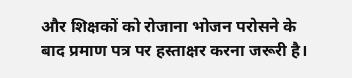और शिक्षकों को रोजाना भोजन परोसने के बाद प्रमाण पत्र पर हस्ताक्षर करना जरूरी है।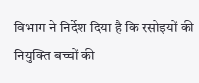विभाग ने निर्देश दिया है कि रसोइयों की नियुक्ति बच्चों की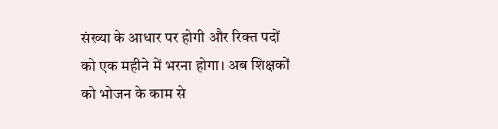संख्या के आधार पर होगी और रिक्त पदों को एक महीने में भरना होगा। अब शिक्षकों को भोजन के काम से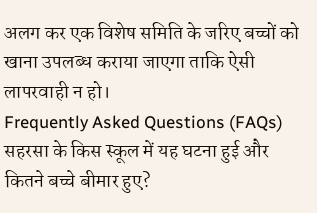अलग कर एक विशेष समिति के जरिए बच्चों को खाना उपलब्ध कराया जाएगा ताकि ऐसी लापरवाही न हो।
Frequently Asked Questions (FAQs)
सहरसा के किस स्कूल में यह घटना हुई और कितने बच्चे बीमार हुए?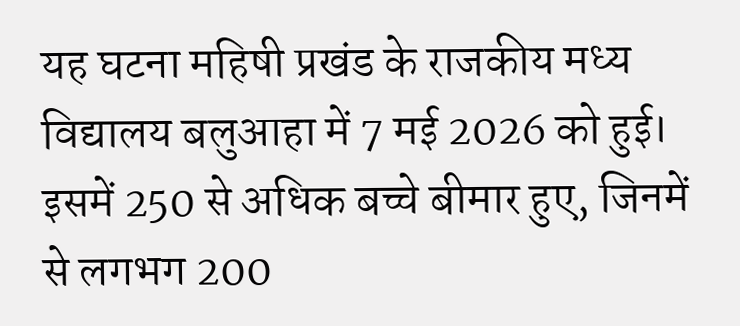यह घटना महिषी प्रखंड के राजकीय मध्य विद्यालय बलुआहा में 7 मई 2026 को हुई। इसमें 250 से अधिक बच्चे बीमार हुए, जिनमें से लगभग 200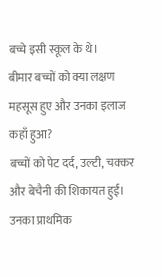बच्चे इसी स्कूल के थे।
बीमार बच्चों को क्या लक्षण महसूस हुए और उनका इलाज कहाँ हुआ?
बच्चों को पेट दर्द, उल्टी, चक्कर और बेचैनी की शिकायत हुई। उनका प्राथमिक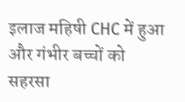इलाज महिषी CHC में हुआ और गंभीर बच्चों को सहरसा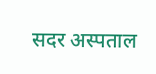सदर अस्पताल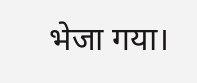भेजा गया।